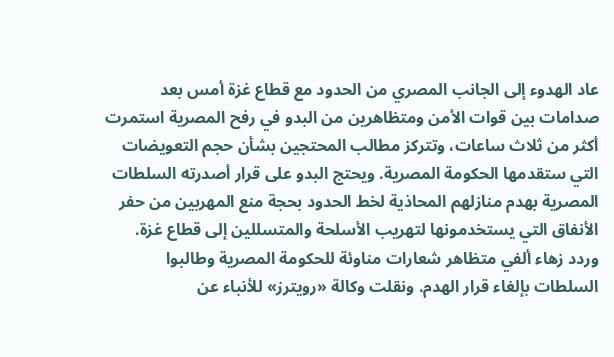عاد الهدوء إلى الجانب المصري من الحدود مع قطاع غزة أمس بعد صدامات بين قوات الأمن ومتظاهرين من البدو في رفح المصرية استمرت أكثر من ثلاث ساعات، وتتركز مطالب المحتجين بشأن حجم التعويضات التي ستقدمها الحكومة المصرية. ويحتج البدو على قرار أصدرته السلطات المصرية بهدم منازلهم المحاذية لخط الحدود بحجة منع المهربين من حفر الأنفاق التي يستخدمونها لتهريب الأسلحة والمتسللين إلى قطاع غزة.
وردد زهاء ألفي متظاهر شعارات مناوئة للحكومة المصرية وطالبوا السلطات بإلغاء قرار الهدم. ونقلت وكالة «رويترز» للأنباء عن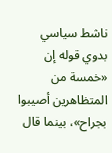ناشط سياسي بدوي قوله إن «خمسة من المتظاهرين أصيبوا بجراح»، بينما قال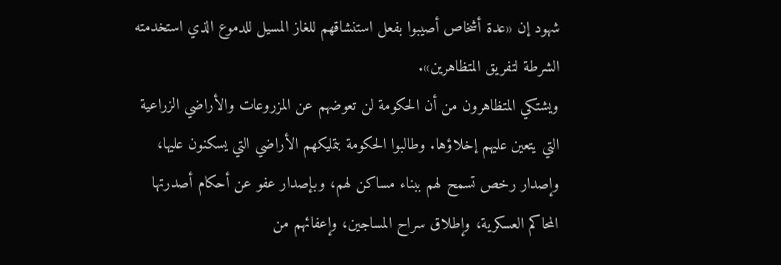شهود إن «عدة أشخاص أصيبوا بفعل استنشاقهم للغاز المسيل للدموع الذي استخدمته الشرطة لتفريق المتظاهرين».
ويشتكي المتظاهرون من أن الحكومة لن تعوضهم عن المزروعات والأراضي الزراعية التي يتعين عليهم إخلاؤها. وطالبوا الحكومة بتمليكهم الأراضي التي يسكنون عليها، وإصدار رخص تسمح لهم ببناء مساكن لهم، وبإصدار عفو عن أحكام أصدرتها المحاكم العسكرية، وإطلاق سراح المساجين، وإعفائهم من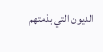الديون التي بذمتهم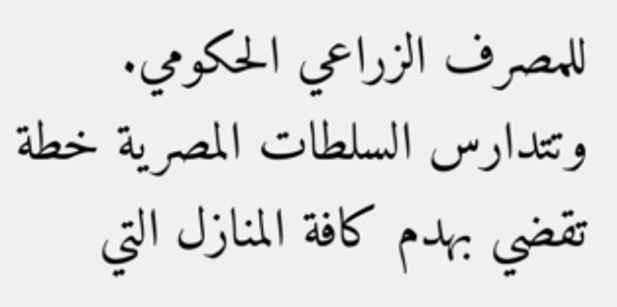للمصرف الزراعي الحكومي. وتتدارس السلطات المصرية خطة تقضي بهدم كافة المنازل التي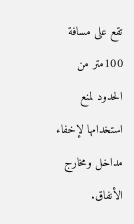تقع على مسافة 100متر من الحدود لمنع استخدامها لإخفاء مداخل ومخارج الأنفاق.